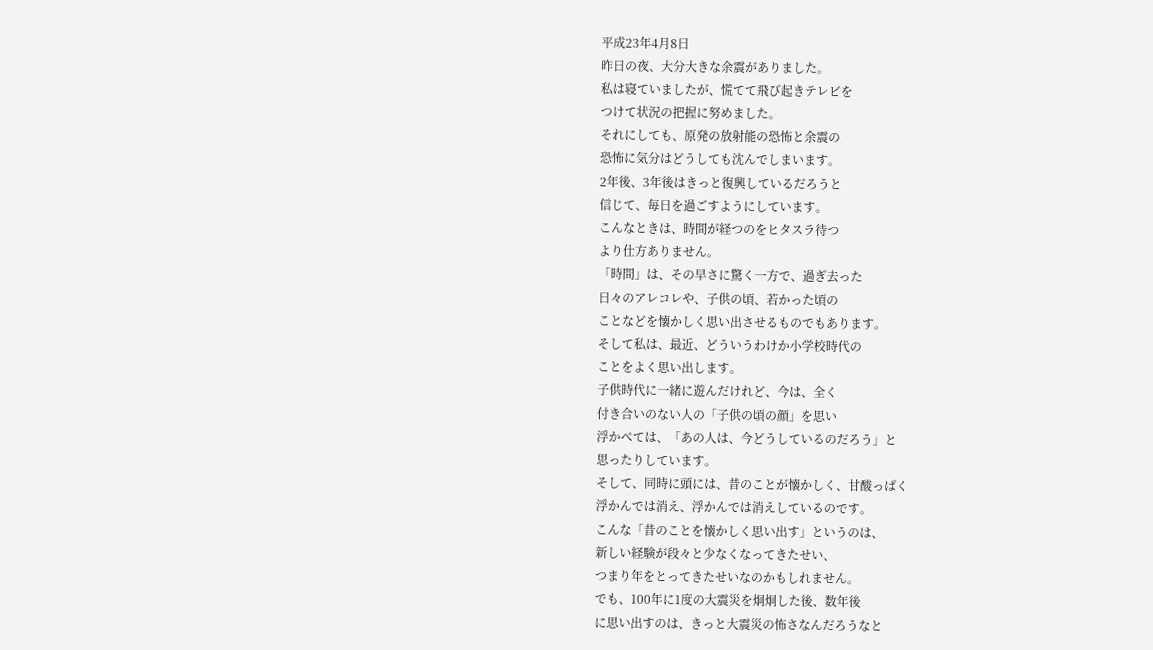平成23年4月8日
昨日の夜、大分大きな余震がありました。
私は寝ていましたが、慌てて飛び起きテレビを
つけて状況の把握に努めました。
それにしても、原発の放射能の恐怖と余震の
恐怖に気分はどうしても沈んでしまいます。
2年後、3年後はきっと復興しているだろうと
信じて、毎日を過ごすようにしています。
こんなときは、時間が経つのをヒタスラ待つ
より仕方ありません。
「時間」は、その早さに驚く一方で、過ぎ去った
日々のアレコレや、子供の頃、若かった頃の
ことなどを懐かしく思い出させるものでもあります。
そして私は、最近、どういうわけか小学校時代の
ことをよく思い出します。
子供時代に一緒に遊んだけれど、今は、全く
付き合いのない人の「子供の頃の顔」を思い
浮かべては、「あの人は、今どうしているのだろう」と
思ったりしています。
そして、同時に頭には、昔のことが懐かしく、甘酸っぱく
浮かんでは消え、浮かんでは消えしているのです。
こんな「昔のことを懐かしく思い出す」というのは、
新しい経験が段々と少なくなってきたせい、
つまり年をとってきたせいなのかもしれません。
でも、100年に1度の大震災を炯炯した後、数年後
に思い出すのは、きっと大震災の怖さなんだろうなと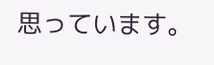思っています。